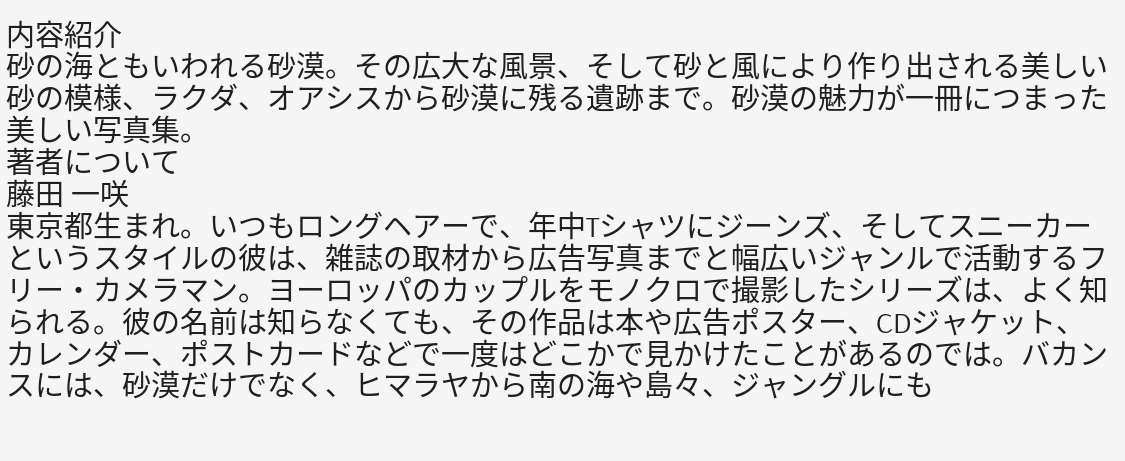内容紹介
砂の海ともいわれる砂漠。その広大な風景、そして砂と風により作り出される美しい砂の模様、ラクダ、オアシスから砂漠に残る遺跡まで。砂漠の魅力が一冊につまった美しい写真集。
著者について
藤田 一咲
東京都生まれ。いつもロングヘアーで、年中Tシャツにジーンズ、そしてスニーカーというスタイルの彼は、雑誌の取材から広告写真までと幅広いジャンルで活動するフリー・カメラマン。ヨーロッパのカップルをモノクロで撮影したシリーズは、よく知られる。彼の名前は知らなくても、その作品は本や広告ポスター、CDジャケット、カレンダー、ポストカードなどで一度はどこかで見かけたことがあるのでは。バカンスには、砂漠だけでなく、ヒマラヤから南の海や島々、ジャングルにも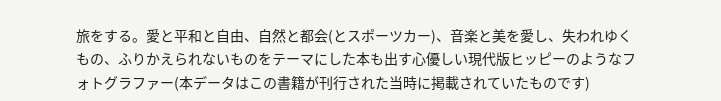旅をする。愛と平和と自由、自然と都会(とスポーツカー)、音楽と美を愛し、失われゆくもの、ふりかえられないものをテーマにした本も出す心優しい現代版ヒッピーのようなフォトグラファー(本データはこの書籍が刊行された当時に掲載されていたものです)